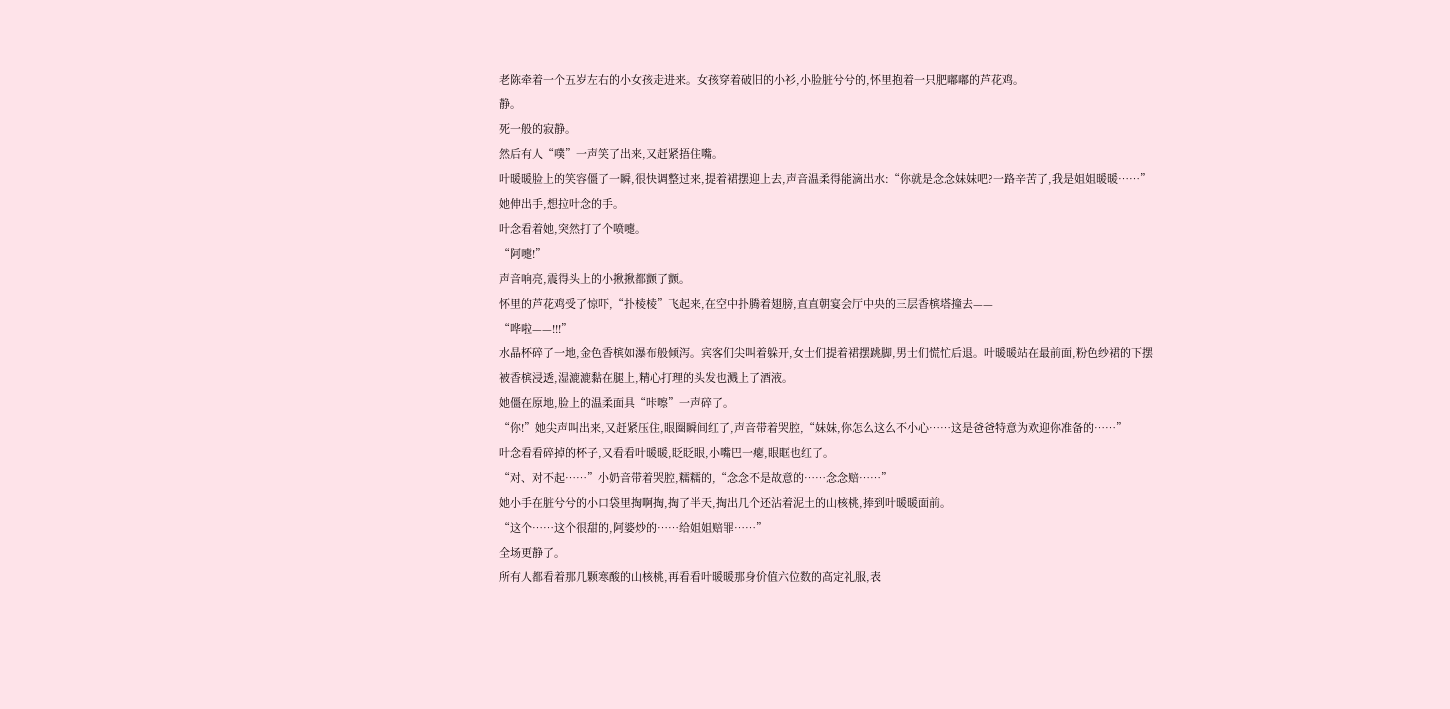老陈牵着一个五岁左右的小女孩走进来。女孩穿着破旧的小衫,小脸脏兮兮的,怀里抱着一只肥嘟嘟的芦花鸡。
静。
死一般的寂静。
然后有人“噗”一声笑了出来,又赶紧捂住嘴。
叶暖暖脸上的笑容僵了一瞬,很快调整过来,提着裙摆迎上去,声音温柔得能滴出水:“你就是念念妹妹吧?一路辛苦了,我是姐姐暖暖……”
她伸出手,想拉叶念的手。
叶念看着她,突然打了个喷嚏。
“阿嚏!”
声音响亮,震得头上的小揪揪都颤了颤。
怀里的芦花鸡受了惊吓,“扑棱棱”飞起来,在空中扑腾着翅膀,直直朝宴会厅中央的三层香槟塔撞去——
“哗啦——!!!”
水晶杯碎了一地,金色香槟如瀑布般倾泻。宾客们尖叫着躲开,女士们提着裙摆跳脚,男士们慌忙后退。叶暖暖站在最前面,粉色纱裙的下摆被香槟浸透,湿漉漉黏在腿上,精心打理的头发也溅上了酒液。
她僵在原地,脸上的温柔面具“咔嚓”一声碎了。
“你!”她尖声叫出来,又赶紧压住,眼圈瞬间红了,声音带着哭腔,“妹妹,你怎么这么不小心……这是爸爸特意为欢迎你准备的……”
叶念看看碎掉的杯子,又看看叶暖暖,眨眨眼,小嘴巴一瘪,眼眶也红了。
“对、对不起……”小奶音带着哭腔,糯糯的,“念念不是故意的……念念赔……”
她小手在脏兮兮的小口袋里掏啊掏,掏了半天,掏出几个还沾着泥土的山核桃,捧到叶暖暖面前。
“这个……这个很甜的,阿婆炒的……给姐姐赔罪……”
全场更静了。
所有人都看着那几颗寒酸的山核桃,再看看叶暖暖那身价值六位数的高定礼服,表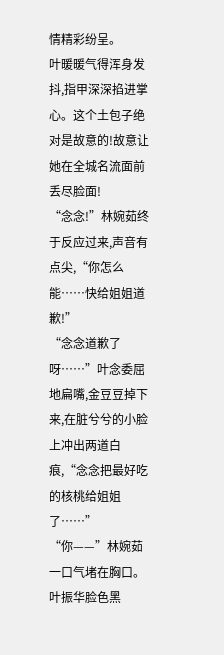情精彩纷呈。
叶暖暖气得浑身发抖,指甲深深掐进掌心。这个土包子绝对是故意的!故意让她在全城名流面前丢尽脸面!
“念念!”林婉茹终于反应过来,声音有点尖,“你怎么能……快给姐姐道歉!”
“念念道歉了呀……”叶念委屈地扁嘴,金豆豆掉下来,在脏兮兮的小脸上冲出两道白痕,“念念把最好吃的核桃给姐姐了……”
“你——”林婉茹一口气堵在胸口。
叶振华脸色黑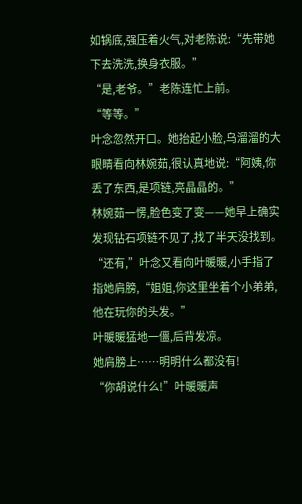如锅底,强压着火气,对老陈说:“先带她下去洗洗,换身衣服。”
“是,老爷。”老陈连忙上前。
“等等。”
叶念忽然开口。她抬起小脸,乌溜溜的大眼睛看向林婉茹,很认真地说:“阿姨,你丢了东西,是项链,亮晶晶的。”
林婉茹一愣,脸色变了变——她早上确实发现钻石项链不见了,找了半天没找到。
“还有,”叶念又看向叶暖暖,小手指了指她肩膀,“姐姐,你这里坐着个小弟弟,他在玩你的头发。”
叶暖暖猛地一僵,后背发凉。
她肩膀上……明明什么都没有!
“你胡说什么!”叶暖暖声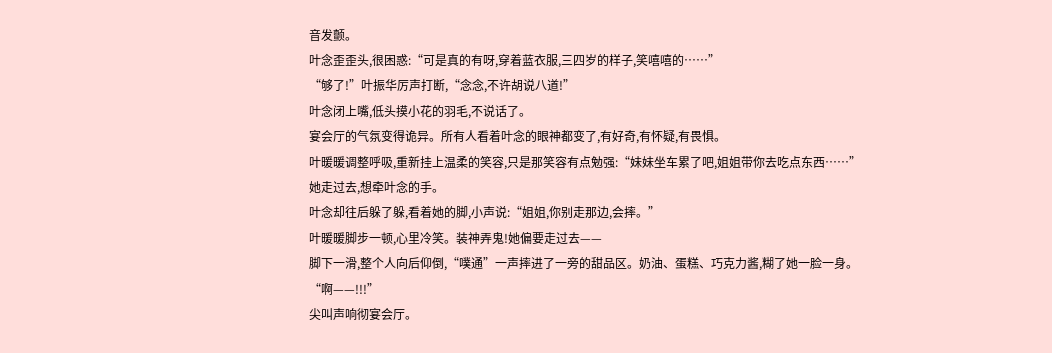音发颤。
叶念歪歪头,很困惑:“可是真的有呀,穿着蓝衣服,三四岁的样子,笑嘻嘻的……”
“够了!”叶振华厉声打断,“念念,不许胡说八道!”
叶念闭上嘴,低头摸小花的羽毛,不说话了。
宴会厅的气氛变得诡异。所有人看着叶念的眼神都变了,有好奇,有怀疑,有畏惧。
叶暖暖调整呼吸,重新挂上温柔的笑容,只是那笑容有点勉强:“妹妹坐车累了吧,姐姐带你去吃点东西……”
她走过去,想牵叶念的手。
叶念却往后躲了躲,看着她的脚,小声说:“姐姐,你别走那边,会摔。”
叶暖暖脚步一顿,心里冷笑。装神弄鬼!她偏要走过去——
脚下一滑,整个人向后仰倒,“噗通”一声摔进了一旁的甜品区。奶油、蛋糕、巧克力酱,糊了她一脸一身。
“啊——!!!”
尖叫声响彻宴会厅。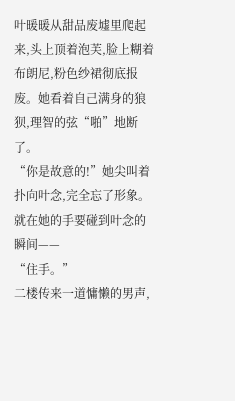叶暖暖从甜品废墟里爬起来,头上顶着泡芙,脸上糊着布朗尼,粉色纱裙彻底报废。她看着自己满身的狼狈,理智的弦“啪”地断了。
“你是故意的!”她尖叫着扑向叶念,完全忘了形象。
就在她的手要碰到叶念的瞬间——
“住手。”
二楼传来一道慵懒的男声,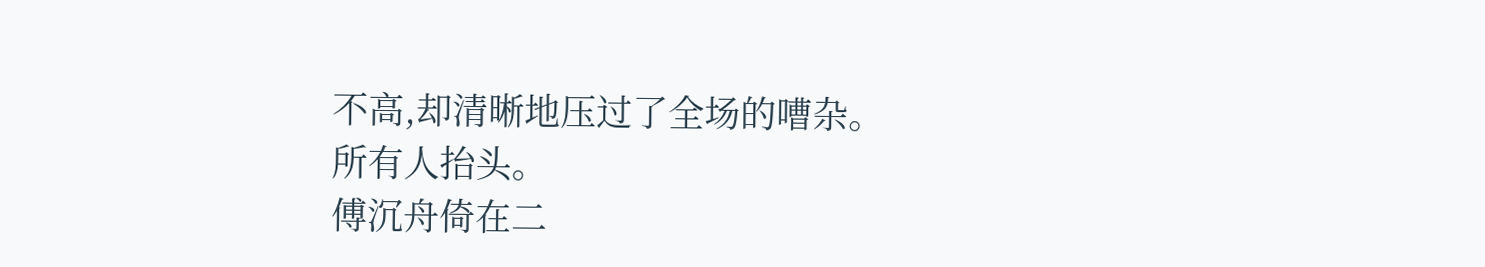不高,却清晰地压过了全场的嘈杂。
所有人抬头。
傅沉舟倚在二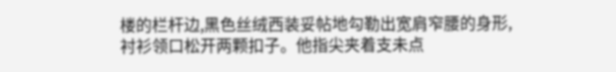楼的栏杆边,黑色丝绒西装妥帖地勾勒出宽肩窄腰的身形,衬衫领口松开两颗扣子。他指尖夹着支未点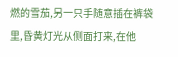燃的雪茄,另一只手随意插在裤袋里,昏黄灯光从侧面打来,在他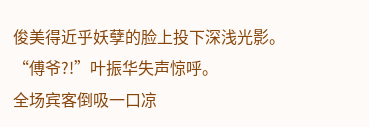俊美得近乎妖孽的脸上投下深浅光影。
“傅爷?!”叶振华失声惊呼。
全场宾客倒吸一口凉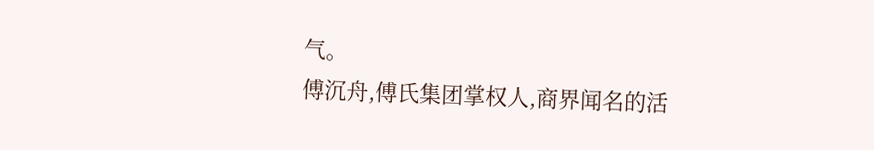气。
傅沉舟,傅氏集团掌权人,商界闻名的活